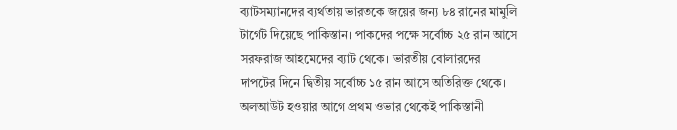ব্যাটসম্যানদের ব্যর্থতায় ভারতকে জয়ের জন্য ৮৪ রানের মামুলি টার্গেট দিয়েছে পাকিস্তান। পাকদের পক্ষে সর্বোচ্চ ২৫ রান আসে সরফরাজ আহমেদের ব্যাট থেকে। ভারতীয় বোলারদের দাপটের দিনে দ্বিতীয় সর্বোচ্চ ১৫ রান আসে অতিরিক্ত থেকে। অলআউট হওয়ার আগে প্রথম ওভার থেকেই পাকিস্তানী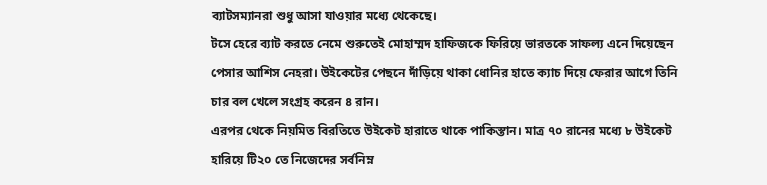ব্যাটসম্যানরা শুধু আসা যাওয়ার মধ্যে থেকেছে।
টসে হেরে ব্যাট করতে নেমে শুরুতেই মোহাম্মদ হাফিজকে ফিরিয়ে ভারতকে সাফল্য এনে দিয়েছেন পেসার আশিস নেহরা। উইকেটের পেছনে দাঁড়িয়ে থাকা ধোনির হাতে ক্যাচ দিয়ে ফেরার আগে তিনি চার বল খেলে সংগ্রহ করেন ৪ রান।
এরপর থেকে নিয়মিত বিরতিতে উইকেট হারাতে থাকে পাকিস্তান। মাত্র ৭০ রানের মধ্যে ৮ উইকেট হারিয়ে টি২০ তে নিজেদের সর্বনিম্ন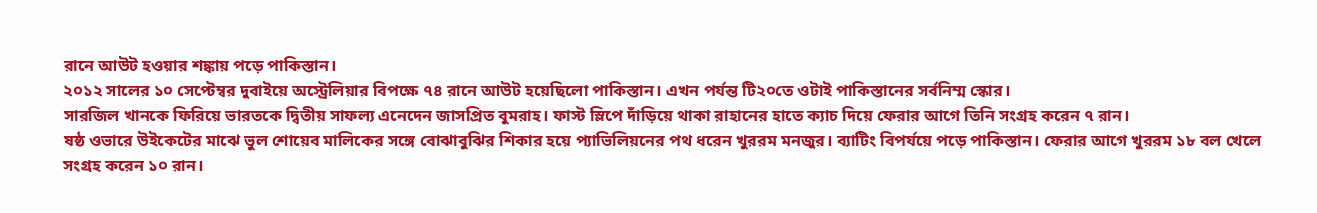রানে আউট হওয়ার শঙ্কায় পড়ে পাকিস্তান।
২০১২ সালের ১০ সেপ্টেম্বর দুবাইয়ে অস্ট্রেলিয়ার বিপক্ষে ৭৪ রানে আউট হয়েছিলো পাকিস্তান। এখন পর্যন্ত টি২০তে ওটাই পাকিস্তানের সর্বনিম্ম স্কোর।
সারজিল খানকে ফিরিয়ে ভারতকে দ্বিতীয় সাফল্য এনেদেন জাসপ্রিত বুমরাহ। ফাস্ট স্লিপে দাঁড়িয়ে থাকা রাহানের হাতে ক্যাচ দিয়ে ফেরার আগে তিনি সংগ্রহ করেন ৭ রান।
ষষ্ঠ ওভারে উইকেটের মাঝে ভুল শোয়েব মালিকের সঙ্গে বোঝাবুঝির শিকার হয়ে প্যাভিলিয়নের পথ ধরেন খুররম মনজুর। ব্যাটিং বিপর্যয়ে পড়ে পাকিস্তান। ফেরার আগে খুররম ১৮ বল খেলে সংগ্রহ করেন ১০ রান।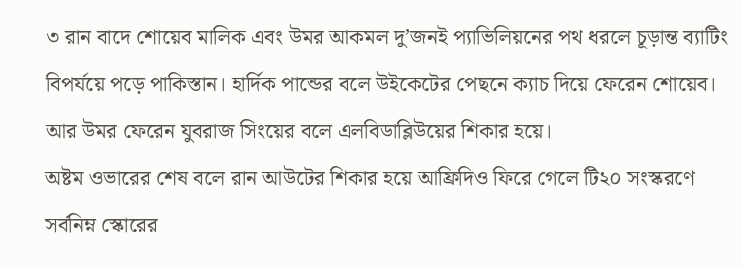৩ রান বাদে শোয়েব মালিক এবং উমর আকমল দু’জনই প্যাভিলিয়নের পথ ধরলে চূড়ান্ত ব্যাটিং বিপর্যয়ে পড়ে পাকিস্তান। হার্দিক পান্ডের বলে উইকেটের পেছনে ক্যাচ দিয়ে ফেরেন শোয়েব। আর উমর ফেরেন যুবরাজ সিংয়ের বলে এলবিডাব্লিউয়ের শিকার হয়ে।
অষ্টম ওভারের শেষ বলে রান আউটের শিকার হয়ে আফ্রিদিও ফিরে গেলে টি২০ সংস্করণে সর্বনিম্ন স্কোরের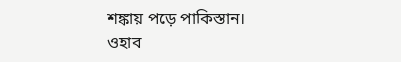শঙ্কায় পড়ে পাকিস্তান।
ওহাব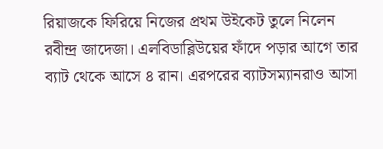রিয়াজকে ফিরিয়ে নিজের প্রথম উইকেট তুলে নিলেন রবীন্দ্র জাদেজা। এলবিডাব্লিউয়ের ফাঁদে পড়ার আগে তার ব্যাট থেকে আসে ৪ রান। এরপরের ব্যাটসম্যানরাও আসা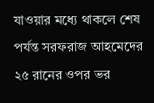যাওয়ার মধ্যে থাকলে শেষ পর্যন্ত সরফরাজ আহমেদের ২৫ রানের ওপর ভর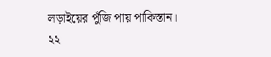লড়াইয়ের পুঁজি পায় পাকিস্তান।
২২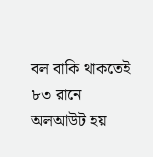বল বাকি থাকতেই ৮৩ রানে অলআউট হয়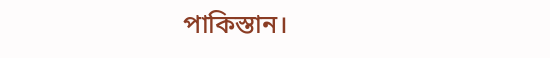পাকিস্তান।